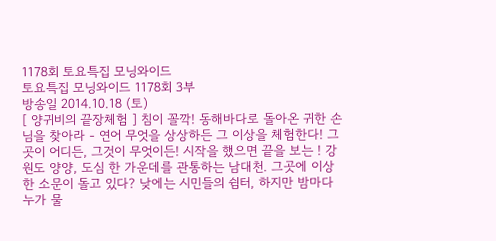1178회 토요특집 모닝와이드
토요특집 모닝와이드 1178회 3부
방송일 2014.10.18 (토)
[ 양귀비의 끝장체험 ] 침이 꼴깍! 동해바다로 돌아온 귀한 손님을 찾아라 - 연어 무엇을 상상하든 그 이상을 체험한다! 그곳이 어디든, 그것이 무엇이든! 시작을 했으면 끝을 보는 ! 강원도 양양, 도심 한 가운데를 관통하는 남대천. 그곳에 이상한 소문이 돌고 있다? 낮에는 시민들의 쉼터, 하지만 밤마다 누가 물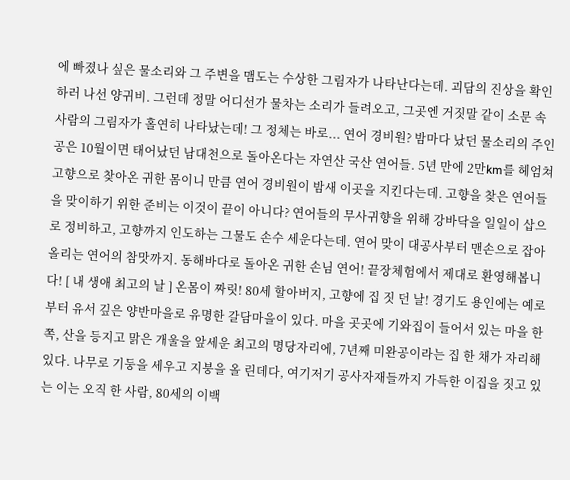에 빠졌나 싶은 물소리와 그 주변을 맴도는 수상한 그림자가 나타난다는데. 괴담의 진상을 확인하러 나선 양귀비. 그런데 정말 어디선가 물차는 소리가 들려오고, 그곳엔 거짓말 같이 소문 속 사람의 그림자가 홀연히 나타났는데! 그 정체는 바로... 연어 경비원? 밤마다 났던 물소리의 주인공은 10월이면 태어났던 남대천으로 돌아온다는 자연산 국산 연어들. 5년 만에 2만km를 헤엄쳐 고향으로 찾아온 귀한 몸이니 만큼 연어 경비원이 밤새 이곳을 지킨다는데. 고향을 찾은 연어들을 맞이하기 위한 준비는 이것이 끝이 아니다? 연어들의 무사귀향을 위해 강바닥을 일일이 삽으로 정비하고, 고향까지 인도하는 그물도 손수 세운다는데. 연어 맞이 대공사부터 맨손으로 잡아 올리는 연어의 참맛까지. 동해바다로 돌아온 귀한 손님 연어! 끝장체험에서 제대로 환영해봅니다! [ 내 생애 최고의 날 ] 온몸이 짜릿! 80세 할아버지, 고향에 집 짓 던 날! 경기도 용인에는 예로부터 유서 깊은 양반마을로 유명한 갈담마을이 있다. 마을 곳곳에 기와집이 들어서 있는 마을 한 쪽, 산을 등지고 맑은 개울을 앞세운 최고의 명당자리에, 7년째 미완공이라는 집 한 채가 자리해 있다. 나무로 기둥을 세우고 지붕을 올 린데다, 여기저기 공사자재들까지 가득한 이집을 짓고 있는 이는 오직 한 사람, 80세의 이백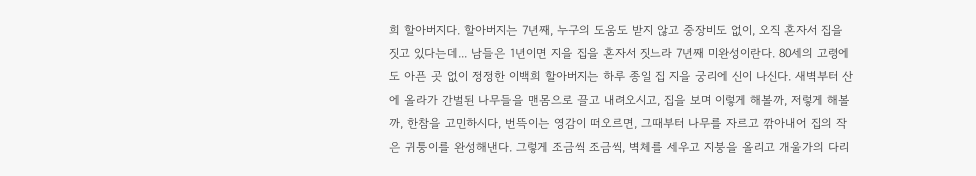희 할아버지다. 할아버지는 7년째, 누구의 도움도 받지 않고 중장비도 없이, 오직 혼자서 집을 짓고 있다는데... 남들은 1년이면 지을 집을 혼자서 짓느라 7년째 미완성이란다. 80세의 고령에도 아픈 곳 없이 정정한 이백희 할아버지는 하루 종일 집 지을 궁리에 신이 나신다. 새벽부터 산에 올라가 간벌된 나무들을 맨몸으로 끌고 내려오시고, 집을 보며 이렇게 해볼까, 저렇게 해볼까, 한참을 고민하시다, 번뜩이는 영감이 떠오르면, 그때부터 나무를 자르고 깎아내어 집의 작은 귀퉁이를 완성해낸다. 그렇게 조금씩 조금씩, 벽체를 세우고 지붕을 올리고 개울가의 다리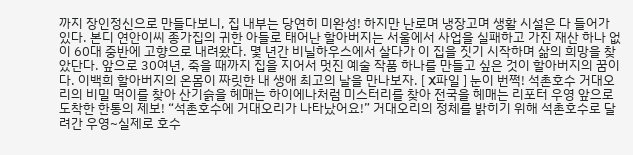까지 장인정신으로 만들다보니, 집 내부는 당연히 미완성! 하지만 난로며 냉장고며 생활 시설은 다 들어가 있다. 본디 연안이씨 종가집의 귀한 아들로 태어난 할아버지는 서울에서 사업을 실패하고 가진 재산 하나 없이 60대 중반에 고향으로 내려왔다. 몇 년간 비닐하우스에서 살다가 이 집을 짓기 시작하며 삶의 희망을 찾았단다. 앞으로 30여년, 죽을 때까지 집을 지어서 멋진 예술 작품 하나를 만들고 싶은 것이 할아버지의 꿈이다. 이백희 할아버지의 온몸이 짜릿한 내 생애 최고의 날을 만나보자. [ X파일 ] 눈이 번쩍! 석촌호수 거대오리의 비밀 먹이를 찾아 산기슭을 헤매는 하이에나처럼 미스터리를 찾아 전국을 헤매는 리포터 우영 앞으로 도착한 한통의 제보! “석촌호수에 거대오리가 나타났어요!” 거대오리의 정체를 밝히기 위해 석촌호수로 달려간 우영~실제로 호수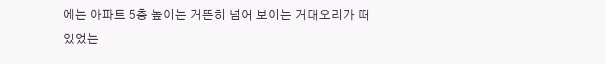에는 아파트 5층 높이는 거뜬히 넘어 보이는 거대오리가 떠있었는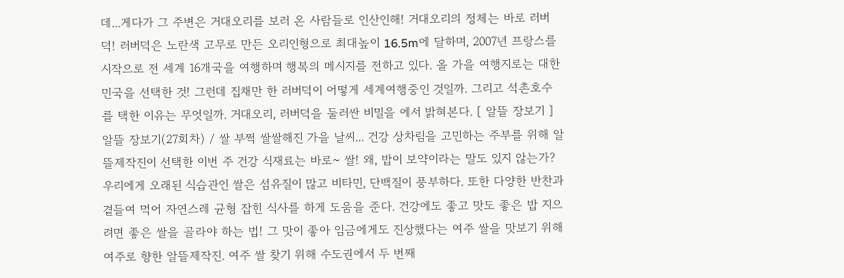데...게다가 그 주변은 거대오리를 보러 온 사람들로 인산인해! 거대오리의 정체는 바로 러버덕! 러버덕은 노란색 고무로 만든 오리인형으로 최대높이 16.5m에 달하며, 2007년 프랑스를 시작으로 전 세계 16개국을 여행하며 행복의 메시지를 전하고 있다. 올 가을 여행지로는 대한민국을 선택한 것! 그런데 집채만 한 러버덕이 어떻게 세계여행중인 것일까. 그리고 석촌호수를 택한 이유는 무엇일까. 거대오리, 러버덕을 둘러싼 비밀을 에서 밝혀본다. [ 알뜰 장보기 ] 알뜰 장보기(27회차) / 쌀 부쩍 쌀쌀해진 가을 날씨... 건강 상차림을 고민하는 주부를 위해 알뜰제작진이 선택한 이번 주 건강 식재료는 바로~ 쌀! 왜, 밥이 보약이라는 말도 있지 않는가? 우리에게 오래된 식습관인 쌀은 섬유질이 많고 비타민, 단백질이 풍부하다. 또한 다양한 반찬과 곁들여 먹어 자연스레 균형 잡힌 식사를 하게 도움을 준다. 건강에도 좋고 맛도 좋은 밥 지으려면 좋은 쌀을 골라야 하는 법! 그 맛이 좋아 임금에게도 진상했다는 여주 쌀을 맛보기 위해 여주로 향한 알뜰제작진. 여주 쌀 찾기 위해 수도권에서 두 번째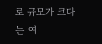로 규모가 크다는 여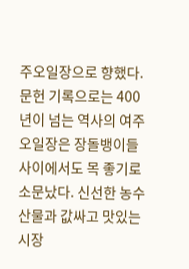주오일장으로 향했다. 문헌 기록으로는 400년이 넘는 역사의 여주오일장은 장돌뱅이들 사이에서도 목 좋기로 소문났다. 신선한 농수산물과 값싸고 맛있는 시장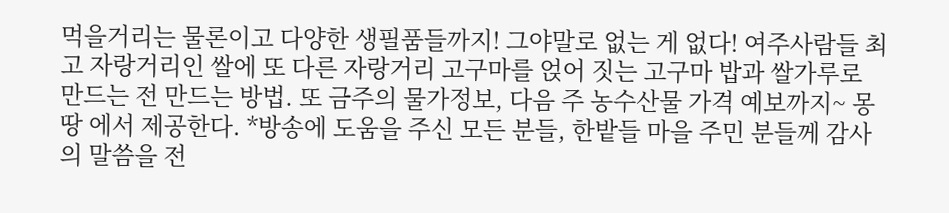먹을거리는 물론이고 다양한 생필품들까지! 그야말로 없는 게 없다! 여주사람들 최고 자랑거리인 쌀에 또 다른 자랑거리 고구마를 얹어 짓는 고구마 밥과 쌀가루로 만드는 전 만드는 방법. 또 금주의 물가정보, 다음 주 농수산물 가격 예보까지~ 몽땅 에서 제공한다. *방송에 도움을 주신 모든 분들, 한밭들 마을 주민 분들께 감사의 말씀을 전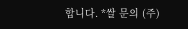합니다. *쌀 문의 (주)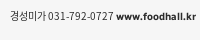경성미가 031-792-0727 www.foodhall.kr